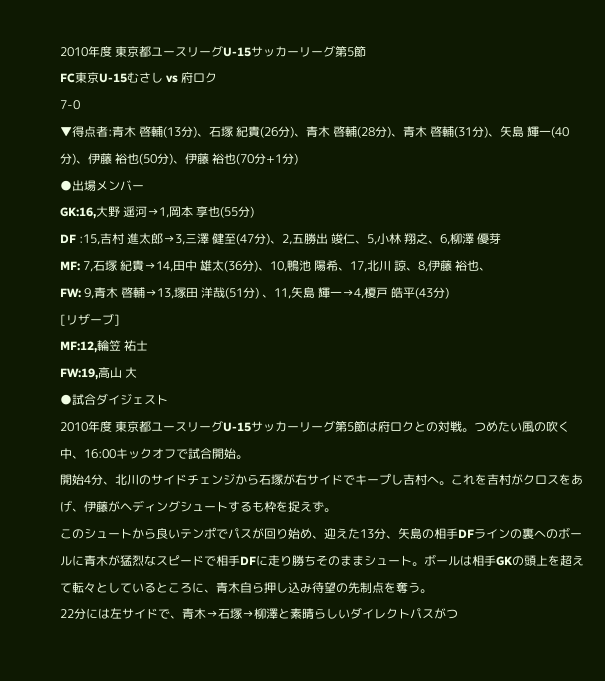2010年度 東京都ユースリーグU-15サッカーリーグ第5節
FC東京U-15むさし vs 府ロク
7-0
▼得点者:青木 啓輔(13分)、石塚 紀貴(26分)、青木 啓輔(28分)、青木 啓輔(31分)、矢島 輝一(40分)、伊藤 裕也(50分)、伊藤 裕也(70分+1分)
●出場メンバー
GK:16,大野 遥河→1,岡本 享也(55分)
DF :15,吉村 進太郎→3,三澤 健至(47分)、2,五勝出 竣仁、5,小林 翔之、6,柳澤 優芽
MF: 7,石塚 紀貴→14,田中 雄太(36分)、10,鴨池 陽希、17,北川 諒、8,伊藤 裕也、
FW: 9,青木 啓輔→13,塚田 洋哉(51分) 、11,矢島 輝一→4,榎戸 皓平(43分)
[リザーブ]
MF:12,輪笠 祐士
FW:19,高山 大
●試合ダイジェスト
2010年度 東京都ユースリーグU-15サッカーリーグ第5節は府ロクとの対戦。つめたい風の吹く中、16:00キックオフで試合開始。
開始4分、北川のサイドチェンジから石塚が右サイドでキープし吉村へ。これを吉村がクロスをあげ、伊藤がヘディングシュートするも枠を捉えず。
このシュートから良いテンポでパスが回り始め、迎えた13分、矢島の相手DFラインの裏へのボールに青木が猛烈なスピードで相手DFに走り勝ちそのままシュート。ボールは相手GKの頭上を超えて転々としているところに、青木自ら押し込み待望の先制点を奪う。
22分には左サイドで、青木→石塚→柳澤と素晴らしいダイレクトパスがつ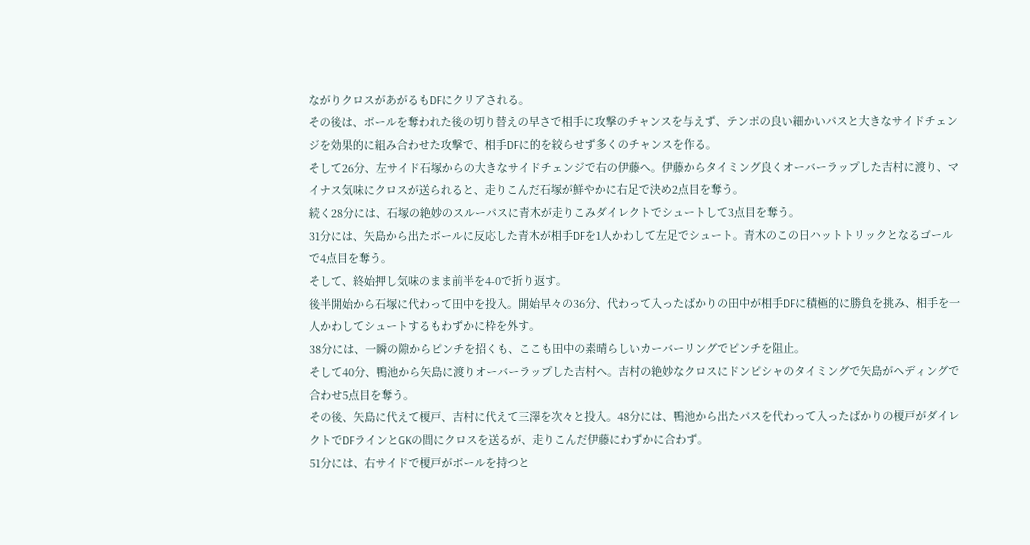ながりクロスがあがるもDFにクリアされる。
その後は、ボールを奪われた後の切り替えの早さで相手に攻撃のチャンスを与えず、テンポの良い細かいパスと大きなサイドチェンジを効果的に組み合わせた攻撃で、相手DFに的を絞らせず多くのチャンスを作る。
そして26分、左サイド石塚からの大きなサイドチェンジで右の伊藤へ。伊藤からタイミング良くオーバーラップした吉村に渡り、マイナス気味にクロスが送られると、走りこんだ石塚が鮮やかに右足で決め2点目を奪う。
続く28分には、石塚の絶妙のスルーパスに青木が走りこみダイレクトでシュートして3点目を奪う。
31分には、矢島から出たボールに反応した青木が相手DFを1人かわして左足でシュート。青木のこの日ハットトリックとなるゴールで4点目を奪う。
そして、終始押し気味のまま前半を4-0で折り返す。
後半開始から石塚に代わって田中を投入。開始早々の36分、代わって入ったばかりの田中が相手DFに積極的に勝負を挑み、相手を一人かわしてシュートするもわずかに枠を外す。
38分には、一瞬の隙からピンチを招くも、ここも田中の素晴らしいカーバーリングでピンチを阻止。
そして40分、鴨池から矢島に渡りオーバーラップした吉村へ。吉村の絶妙なクロスにドンピシャのタイミングで矢島がヘディングで合わせ5点目を奪う。
その後、矢島に代えて榎戸、吉村に代えて三澤を次々と投入。48分には、鴨池から出たパスを代わって入ったばかりの榎戸がダイレクトでDFラインとGKの間にクロスを送るが、走りこんだ伊藤にわずかに合わず。
51分には、右サイドで榎戸がボールを持つと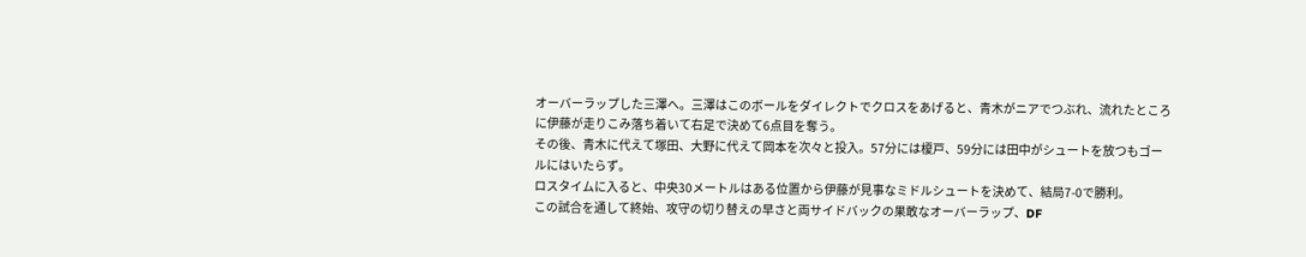オーバーラップした三澤へ。三澤はこのボールをダイレクトでクロスをあげると、青木がニアでつぶれ、流れたところに伊藤が走りこみ落ち着いて右足で決めて6点目を奪う。
その後、青木に代えて塚田、大野に代えて岡本を次々と投入。57分には榎戸、59分には田中がシュートを放つもゴールにはいたらず。
ロスタイムに入ると、中央30メートルはある位置から伊藤が見事なミドルシュートを決めて、結局7-0で勝利。
この試合を通して終始、攻守の切り替えの早さと両サイドバックの果敢なオーバーラップ、DF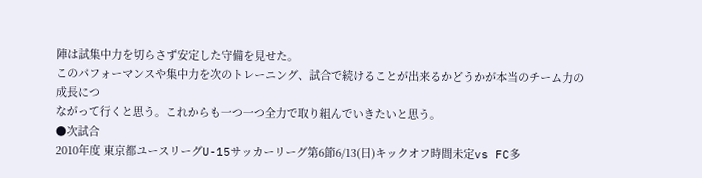陣は試集中力を切らさず安定した守備を見せた。
このパフォーマンスや集中力を次のトレーニング、試合で続けることが出来るかどうかが本当のチーム力の成長につ
ながって行くと思う。これからも一つ一つ全力で取り組んでいきたいと思う。
●次試合
2010年度 東京都ユースリーグU-15サッカーリーグ第6節6/13(日)キックオフ時間未定vs FC多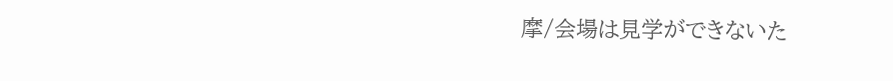摩/会場は見学ができないた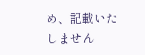め、記載いたしません